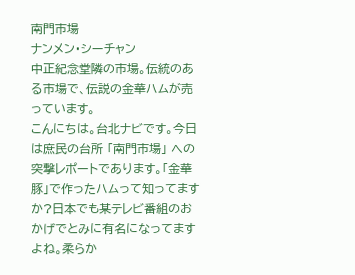南門市場
ナンメン・シーチャン
中正紀念堂隣の市場。伝統のある市場で、伝説の金華ハムが売っています。
こんにちは。台北ナビです。今日は庶民の台所 「南門市場」 への突撃レポートであります。「金華豚」で作ったハムって知ってますか?日本でも某テレビ番組のおかげでとみに有名になってますよね。柔らか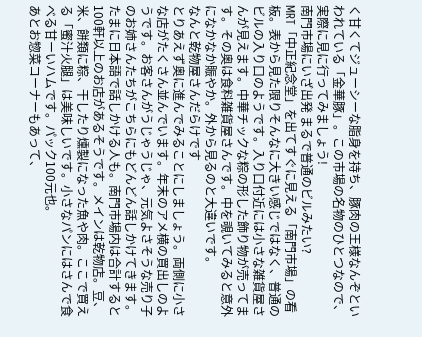く甘くてジューシーな脂身を持ち、豚肉の王様なんぞといわれている「金華豚」。この市場の名物のひとつなので、実際に見に行ってみましょう!
南門市場にいざ出発 まるで普通のビルみたい?
MRT「中正紀念堂」を出てすぐに見える「南門市場」の看板。表から見た限りそんなに大きい感じではなく、普通のビルの入り口のようです。入り口付近には小さな雑貨屋さんが見えます。中華チックな粽の形した飾り物が売ってます。その奥は食料雑貨屋さんです。中を覗いてみると意外になかなか賑やか。外から見るのと大違いです。
なんと乾物屋さんだらけです
とりあえず奥に進んでみることにしましょう。両側に小さな店がたくさん並んでいます。年末のアメ横の買出しのようです。お客さんがうじゃうじゃ、元気よさそうな売り子のお姉さんたちがこちらにもどんどん話しかけてきます。たまに日本語で話しかける人も。南門市場内は合計すると100軒以上のお店があるそうです。メインは乾物店。豆、米、餅類に粽、干したり燻製になった魚や肉。ここで買える「蜜汁火腿」は美味しいです。小さなパンにはさんで食べる甘ーいハムです。パック100元也。
あとお惣菜コーナーもあって、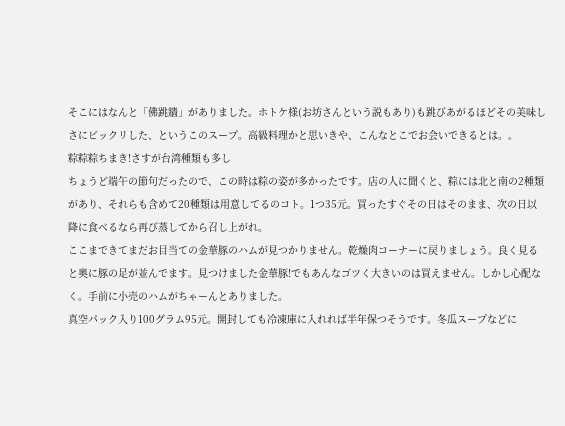そこにはなんと「佛跳牆」がありました。ホトケ様(お坊さんという説もあり)も跳びあがるほどその美味しさにビックリした、というこのスープ。高級料理かと思いきや、こんなとこでお会いできるとは。。
粽粽粽ちまき!さすが台湾種類も多し
ちょうど端午の節句だったので、この時は粽の姿が多かったです。店の人に聞くと、粽には北と南の2種類があり、それらも含めて20種類は用意してるのコト。1つ35元。買ったすぐその日はそのまま、次の日以降に食べるなら再び蒸してから召し上がれ。
ここまできてまだお目当ての金華豚のハムが見つかりません。乾燥肉コーナーに戻りましょう。良く見ると奥に豚の足が並んでます。見つけました金華豚!でもあんなゴツく大きいのは買えません。しかし心配なく。手前に小売のハムがちゃーんとありました。
真空パック入り100グラム95元。開封しても冷凍庫に入れれば半年保つそうです。冬瓜スープなどに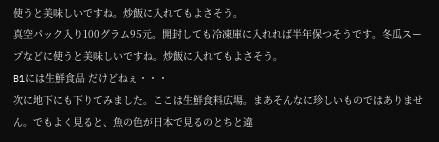使うと美味しいですね。炒飯に入れてもよさそう。
真空パック入り100グラム95元。開封しても冷凍庫に入れれば半年保つそうです。冬瓜スープなどに使うと美味しいですね。炒飯に入れてもよさそう。
B1には生鮮食品 だけどねぇ・・・
次に地下にも下りてみました。ここは生鮮食料広場。まあそんなに珍しいものではありません。でもよく見ると、魚の色が日本で見るのとちと違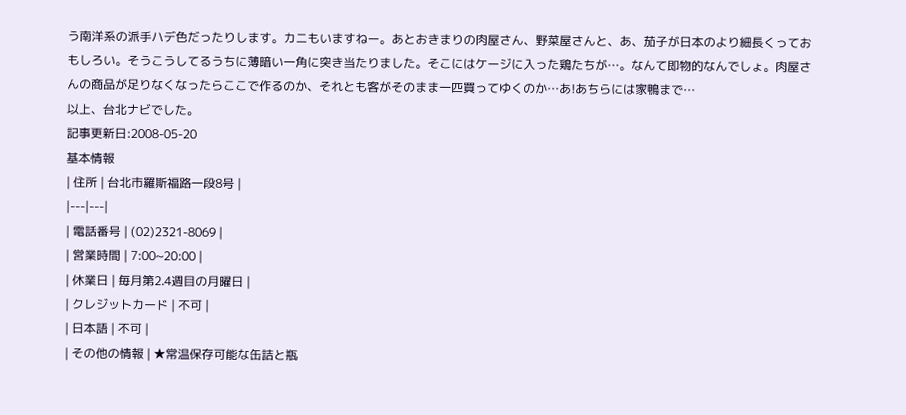う南洋系の派手ハデ色だったりします。カニもいますねー。あとおきまりの肉屋さん、野菜屋さんと、あ、茄子が日本のより細長くっておもしろい。そうこうしてるうちに薄暗い一角に突き当たりました。そこにはケージに入った鶏たちが…。なんて即物的なんでしょ。肉屋さんの商品が足りなくなったらここで作るのか、それとも客がそのまま一匹買ってゆくのか…あ!あちらには家鴨まで…
以上、台北ナビでした。
記事更新日:2008-05-20
基本情報
| 住所 | 台北市羅斯福路一段8号 |
|---|---|
| 電話番号 | (02)2321-8069 |
| 営業時間 | 7:00~20:00 |
| 休業日 | 毎月第2.4週目の月曜日 |
| クレジットカード | 不可 |
| 日本語 | 不可 |
| その他の情報 | ★常温保存可能な缶詰と瓶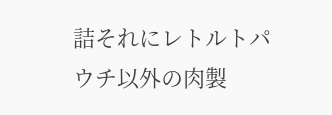詰それにレトルトパウチ以外の肉製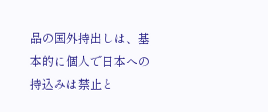品の国外持出しは、基本的に個人で日本への持込みは禁止と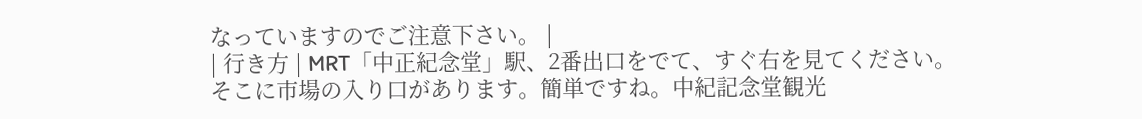なっていますのでご注意下さい。 |
| 行き方 | MRT「中正紀念堂」駅、2番出口をでて、すぐ右を見てください。そこに市場の入り口があります。簡単ですね。中紀記念堂観光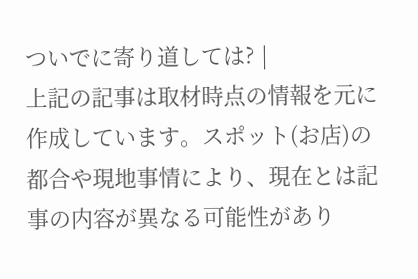ついでに寄り道しては? |
上記の記事は取材時点の情報を元に作成しています。スポット(お店)の都合や現地事情により、現在とは記事の内容が異なる可能性があり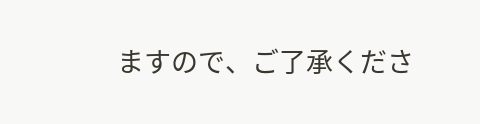ますので、ご了承くださ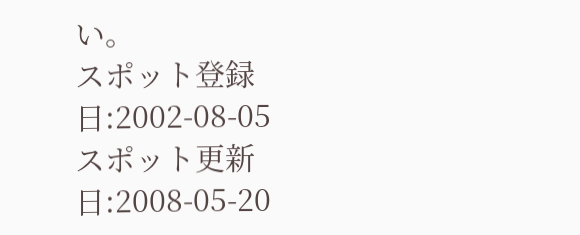い。
スポット登録日:2002-08-05
スポット更新日:2008-05-20